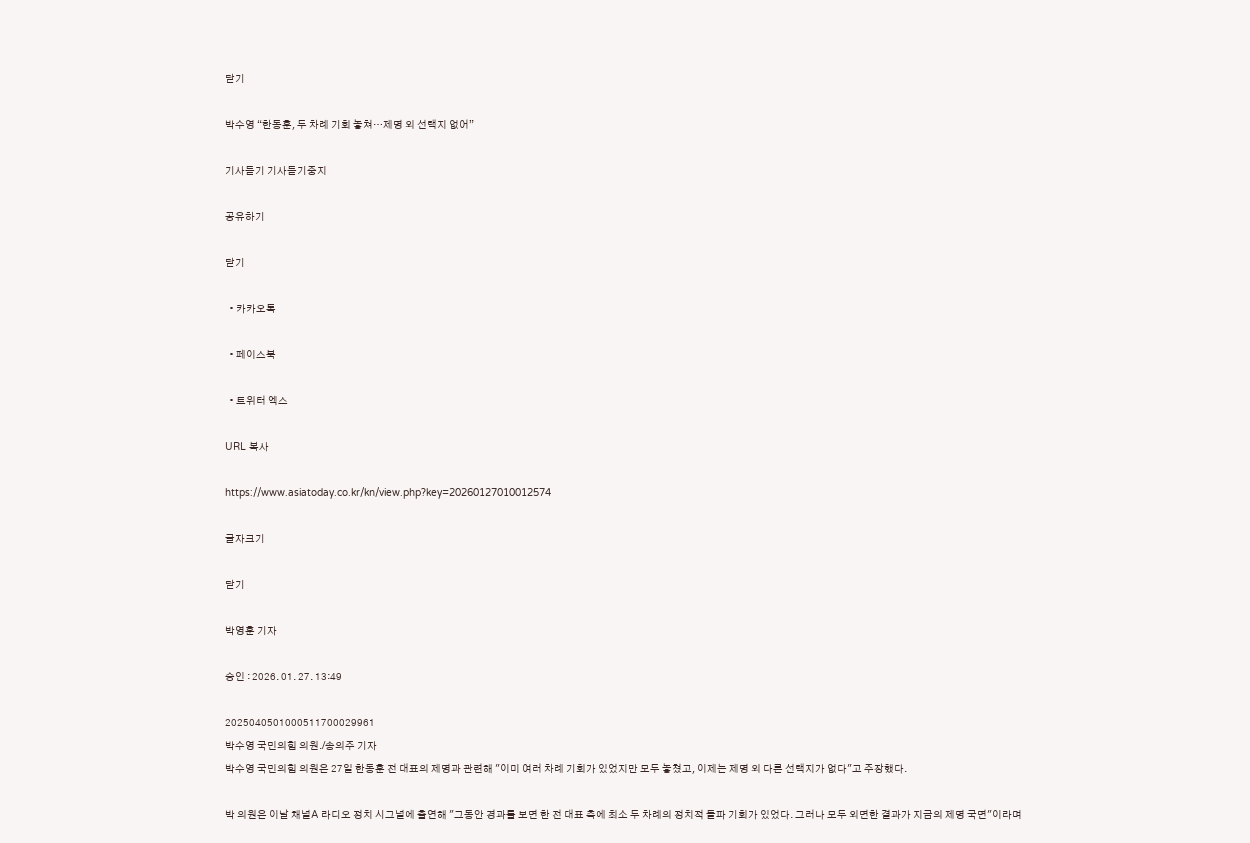닫기

박수영 “한동훈, 두 차례 기회 놓쳐…제명 외 선택지 없어”

기사듣기 기사듣기중지

공유하기

닫기

  • 카카오톡

  • 페이스북

  • 트위터 엑스

URL 복사

https://www.asiatoday.co.kr/kn/view.php?key=20260127010012574

글자크기

닫기

박영훈 기자

승인 : 2026. 01. 27. 13:49

2025040501000511700029961
박수영 국민의힘 의원./송의주 기자
박수영 국민의힘 의원은 27일 한동훈 전 대표의 제명과 관련해 "이미 여러 차례 기회가 있었지만 모두 놓쳤고, 이제는 제명 외 다른 선택지가 없다"고 주장했다.

박 의원은 이날 채널A 라디오 정치 시그널에 출연해 "그동안 경과를 보면 한 전 대표 측에 최소 두 차례의 정치적 돌파 기회가 있었다. 그러나 모두 외면한 결과가 지금의 제명 국면"이라며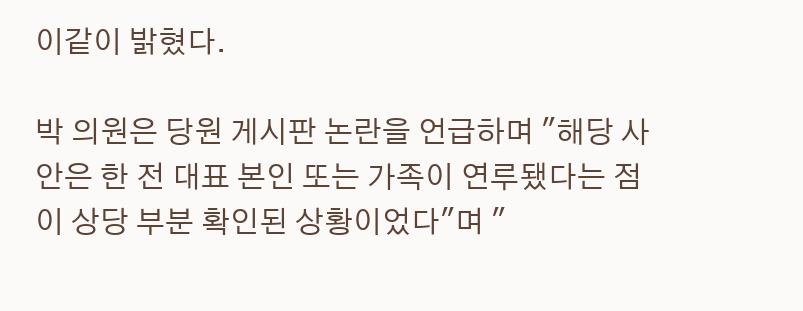이같이 밝혔다.

박 의원은 당원 게시판 논란을 언급하며 "해당 사안은 한 전 대표 본인 또는 가족이 연루됐다는 점이 상당 부분 확인된 상황이었다"며 "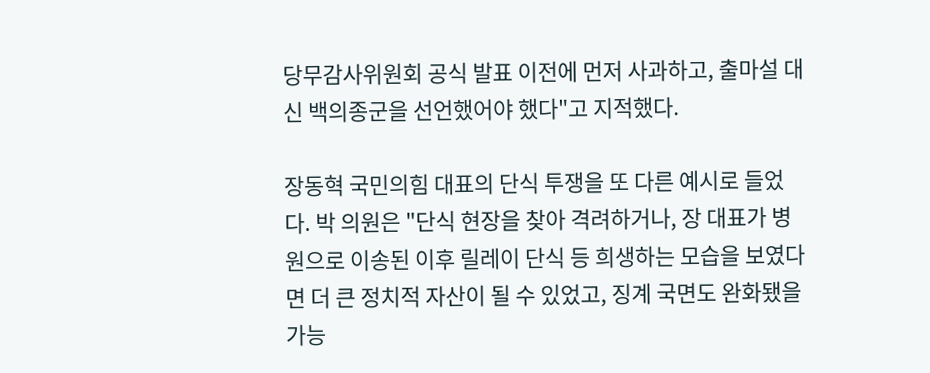당무감사위원회 공식 발표 이전에 먼저 사과하고, 출마설 대신 백의종군을 선언했어야 했다"고 지적했다.

장동혁 국민의힘 대표의 단식 투쟁을 또 다른 예시로 들었다. 박 의원은 "단식 현장을 찾아 격려하거나, 장 대표가 병원으로 이송된 이후 릴레이 단식 등 희생하는 모습을 보였다면 더 큰 정치적 자산이 될 수 있었고, 징계 국면도 완화됐을 가능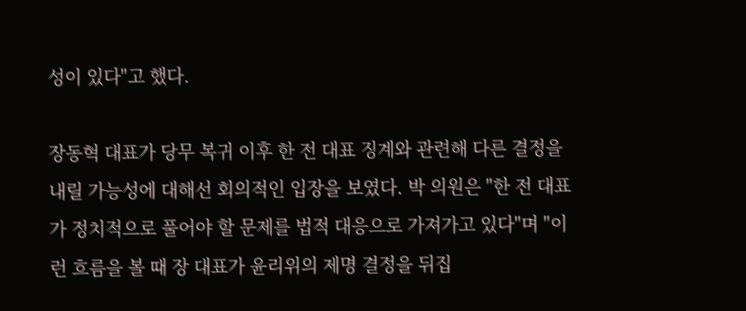성이 있다"고 했다.

장동혁 대표가 당무 복귀 이후 한 전 대표 징계와 관련해 다른 결정을 내릴 가능성에 대해선 회의적인 입장을 보였다. 박 의원은 "한 전 대표가 정치적으로 풀어야 할 문제를 법적 대응으로 가져가고 있다"며 "이런 흐름을 볼 때 장 대표가 윤리위의 제명 결정을 뒤집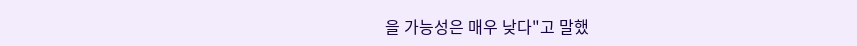을 가능성은 매우 낮다"고 말했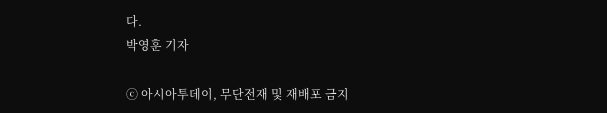다.
박영훈 기자

ⓒ 아시아투데이, 무단전재 및 재배포 금지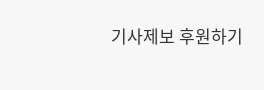기사제보 후원하기